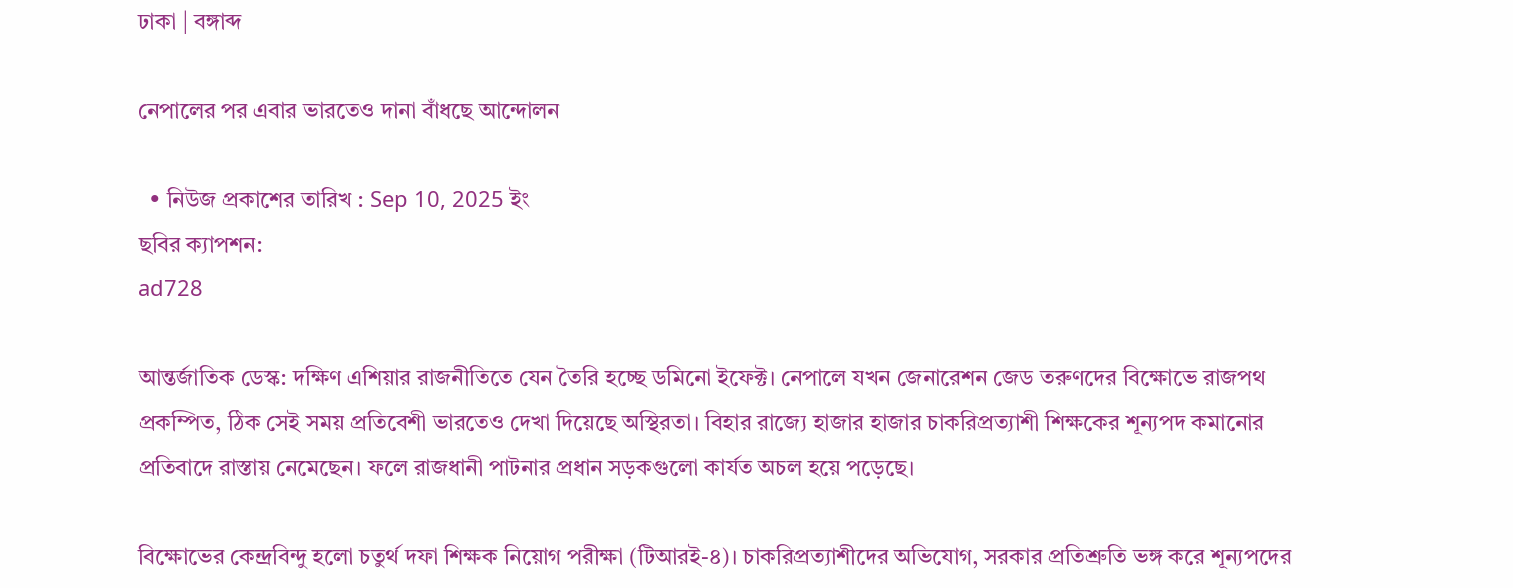ঢাকা | বঙ্গাব্দ

নেপালের পর এবার ভারতেও দানা বাঁধছে আন্দোলন

  • নিউজ প্রকাশের তারিখ : Sep 10, 2025 ইং
ছবির ক্যাপশন:
ad728

আন্তর্জাতিক ডেস্ক: দক্ষিণ এশিয়ার রাজনীতিতে যেন তৈরি হচ্ছে ডমিনো ইফেক্ট। নেপালে যখন জেনারেশন জেড তরুণদের বিক্ষোভে রাজপথ প্রকম্পিত, ঠিক সেই সময় প্রতিবেশী ভারতেও দেখা দিয়েছে অস্থিরতা। বিহার রাজ্যে হাজার হাজার চাকরিপ্রত্যাশী শিক্ষকের শূন্যপদ কমানোর প্রতিবাদে রাস্তায় নেমেছেন। ফলে রাজধানী পাটনার প্রধান সড়কগুলো কার্যত অচল হয়ে পড়েছে।

বিক্ষোভের কেন্দ্রবিন্দু হলো চতুর্থ দফা শিক্ষক নিয়োগ পরীক্ষা (টিআরই-৪)। চাকরিপ্রত্যাশীদের অভিযোগ, সরকার প্রতিশ্রুতি ভঙ্গ করে শূন্যপদের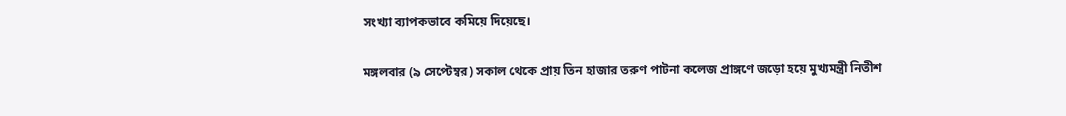সংখ্যা ব্যাপকভাবে কমিয়ে দিয়েছে।

মঙ্গলবার (৯ সেপ্টেম্বর) সকাল থেকে প্রায় তিন হাজার তরুণ পাটনা কলেজ প্রাঙ্গণে জড়ো হয়ে মুখ্যমন্ত্রী নিতীশ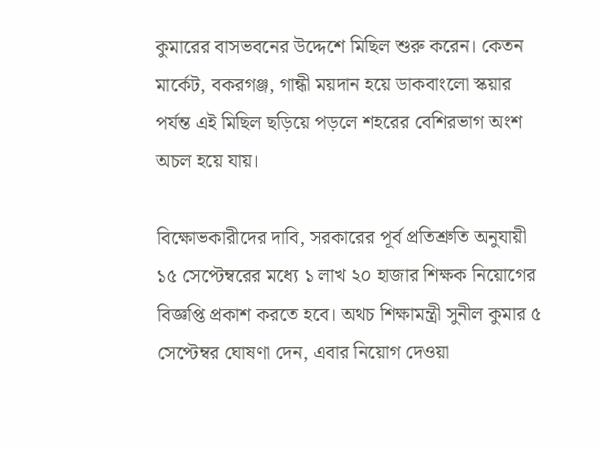কুমারের বাসভবনের উদ্দেশে মিছিল শুরু করেন। কেতন মার্কেট, বকরগঞ্জ, গান্ধী ময়দান হয়ে ডাকবাংলো স্কয়ার পর্যন্ত এই মিছিল ছড়িয়ে পড়লে শহরের বেশিরভাগ অংশ অচল হয়ে যায়।

বিক্ষোভকারীদের দাবি, সরকারের পূর্ব প্রতিশ্রুতি অনুযায়ী ১৫ সেপ্টেম্বরের মধ্যে ১ লাখ ২০ হাজার শিক্ষক নিয়োগের বিজ্ঞপ্তি প্রকাশ করতে হবে। অথচ শিক্ষামন্ত্রী সুনীল কুমার ৫ সেপ্টেম্বর ঘোষণা দেন, এবার নিয়োগ দেওয়া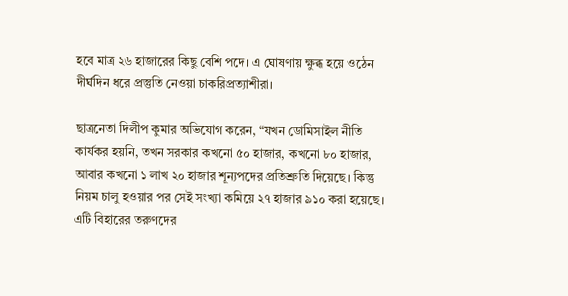হবে মাত্র ২৬ হাজারের কিছু বেশি পদে। এ ঘোষণায় ক্ষুব্ধ হয়ে ওঠেন দীর্ঘদিন ধরে প্রস্তুতি নেওয়া চাকরিপ্রত্যাশীরা।

ছাত্রনেতা দিলীপ কুমার অভিযোগ করেন, “যখন ডোমিসাইল নীতি কার্যকর হয়নি, তখন সরকার কখনো ৫০ হাজার, কখনো ৮০ হাজার, আবার কখনো ১ লাখ ২০ হাজার শূন্যপদের প্রতিশ্রুতি দিয়েছে। কিন্তু নিয়ম চালু হওয়ার পর সেই সংখ্যা কমিয়ে ২৭ হাজার ৯১০ করা হয়েছে। এটি বিহারের তরুণদের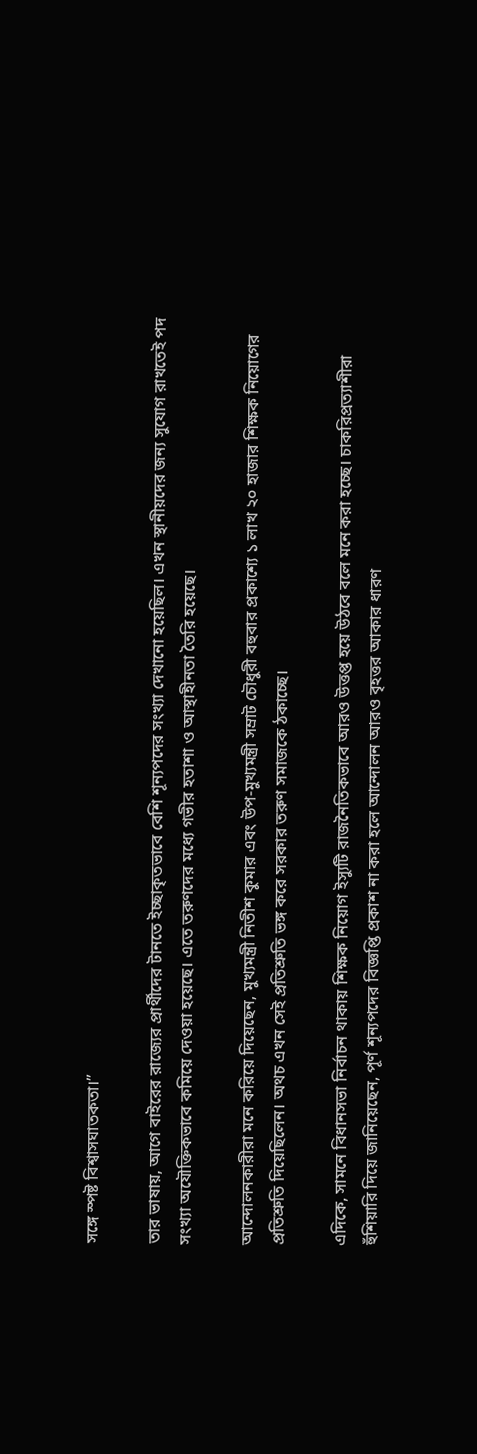সঙ্গে স্পষ্ট বিশ্বাসঘাতকতা।”

তার ভাষায়, আগে বাইরের রাজ্যের প্রার্থীদের টানতে ইচ্ছাকৃতভাবে বেশি শূন্যপদের সংখ্যা দেখানো হয়েছিল। এখন স্থানীয়দের জন্য সুযোগ রাখতেই পদ সংখ্যা অযৌক্তিকভাবে কমিয়ে দেওয়া হয়েছে। এতে তরুণদের মধ্যে গভীর হতাশা ও আস্থাহীনতা তৈরি হয়েছে।

আন্দোলনকারীরা মনে করিয়ে দিয়েছেন, মুখ্যমন্ত্রী নিতীশ কুমার এবং উপ-মুখ্যমন্ত্রী সম্রাট চৌধুরী বহুবার প্রকাশ্যে ১ লাখ ২০ হাজার শিক্ষক নিয়োগের প্রতিশ্রুতি দিয়েছিলেন। অথচ এখন সেই প্রতিশ্রুতি ভঙ্গ করে সরকার তরুণ সমাজকে ঠকাচ্ছে।

এদিকে, সামনে বিধানসভা নির্বাচন থাকায় শিক্ষক নিয়োগ ইস্যুটি রাজনৈতিকভাবে আরও উত্তপ্ত হয়ে উঠবে বলে মনে করা হচ্ছে। চাকরিপ্রত্যাশীরা হুঁশিয়ারি দিয়ে জানিয়েছেন, পূর্ণ শূন্যপদের বিজ্ঞপ্তি প্রকাশ না করা হলে আন্দোলন আরও বৃহত্তর আকার ধারণ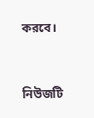করবে।


নিউজটি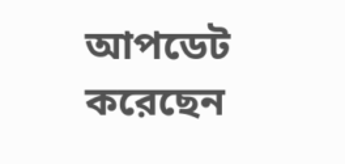আপডেট করেছেন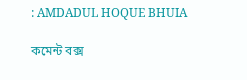: AMDADUL HOQUE BHUIA

কমেন্ট বক্স